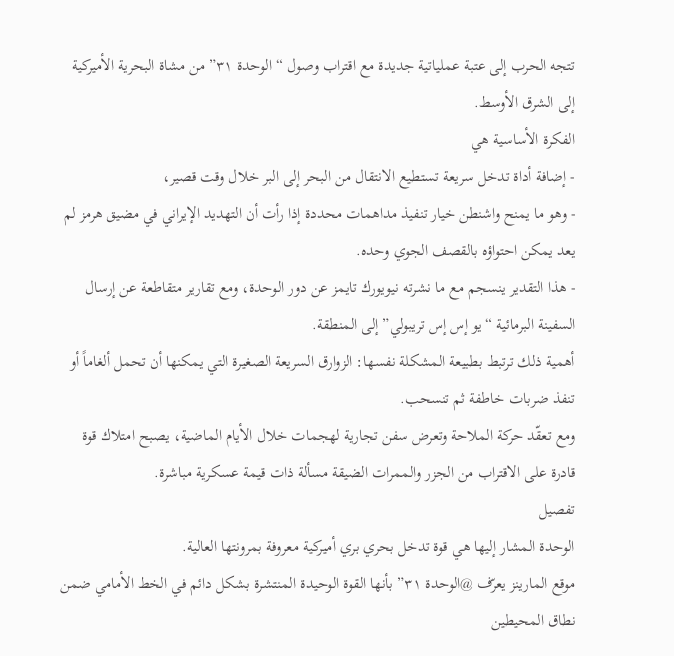تتجه الحرب إلى عتبة عملياتية جديدة مع اقتراب وصول “الوحدة ٣١” من مشاة البحرية الأميركية إلى الشرق الأوسط.
الفكرة الأساسية هي
- إضافة أداة تدخل سريعة تستطيع الانتقال من البحر إلى البر خلال وقت قصير،
- وهو ما يمنح واشنطن خيار تنفيذ مداهمات محددة إذا رأت أن التهديد الإيراني في مضيق هرمز لم يعد يمكن احتواؤه بالقصف الجوي وحده.
- هذا التقدير ينسجم مع ما نشرته نيويورك تايمز عن دور الوحدة، ومع تقارير متقاطعة عن إرسال السفينة البرمائية “يو إس إس تريبولي” إلى المنطقة.
أهمية ذلك ترتبط بطبيعة المشكلة نفسها: الزوارق السريعة الصغيرة التي يمكنها أن تحمل ألغاماً أو تنفذ ضربات خاطفة ثم تنسحب.
ومع تعقّد حركة الملاحة وتعرض سفن تجارية لهجمات خلال الأيام الماضية، يصبح امتلاك قوة قادرة على الاقتراب من الجزر والممرات الضيقة مسألة ذات قيمة عسكرية مباشرة.
تفصيل
الوحدة المشار إليها هي قوة تدخل بحري بري أميركية معروفة بمرونتها العالية.
موقع المارينز يعرّف @الوحدة ٣١” بأنها القوة الوحيدة المنتشرة بشكل دائم في الخط الأمامي ضمن نطاق المحيطين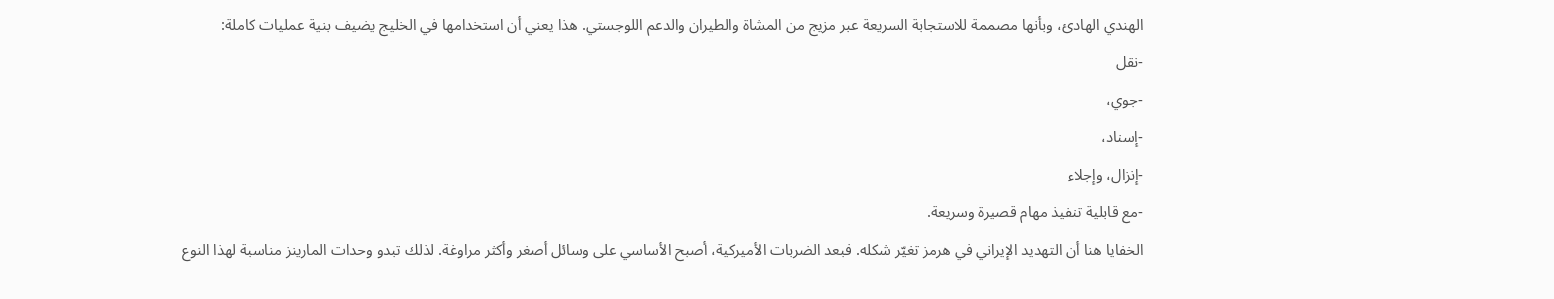الهندي الهادئ، وبأنها مصممة للاستجابة السريعة عبر مزيج من المشاة والطيران والدعم اللوجستي. هذا يعني أن استخدامها في الخليج يضيف بنية عمليات كاملة:
-نقل
-جوي،
-إسناد،
-إنزال، وإجلاء
-مع قابلية تنفيذ مهام قصيرة وسريعة.
الخفايا هنا أن التهديد الإيراني في هرمز تغيّر شكله. فبعد الضربات الأميركية، أصبح الأساسي على وسائل أصغر وأكثر مراوغة. لذلك تبدو وحدات المارينز مناسبة لهذا النوع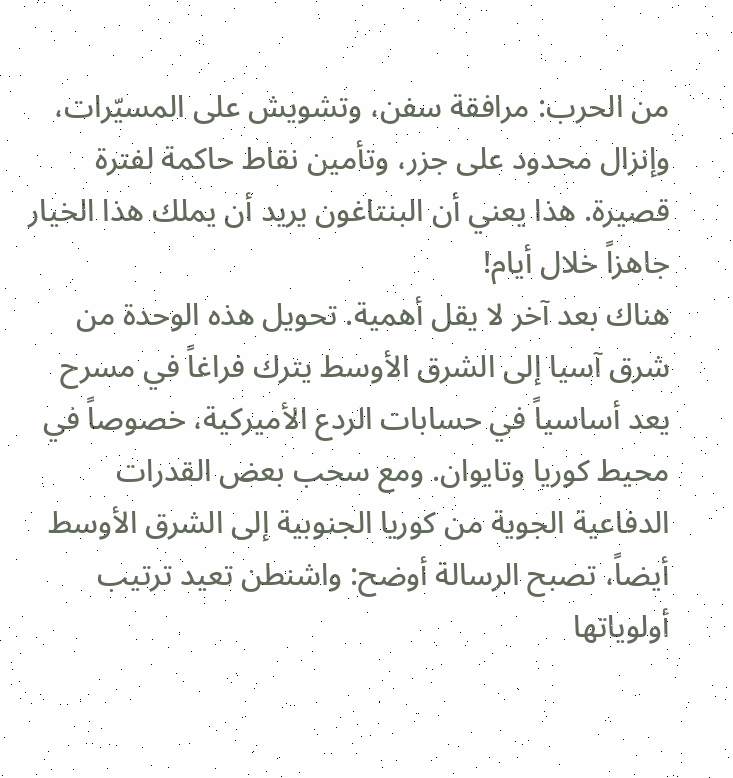من الحرب: مرافقة سفن، وتشويش على المسيّرات، وإنزال محدود على جزر، وتأمين نقاط حاكمة لفترة قصيرة. هذا يعني أن البنتاغون يريد أن يملك هذا الخيار جاهزاً خلال أيام!
هناك بعد آخر لا يقل أهمية. تحويل هذه الوحدة من شرق آسيا إلى الشرق الأوسط يترك فراغاً في مسرح يعد أساسياً في حسابات الردع الأميركية، خصوصاً في محيط كوريا وتايوان. ومع سحب بعض القدرات الدفاعية الجوية من كوريا الجنوبية إلى الشرق الأوسط أيضاً، تصبح الرسالة أوضح: واشنطن تعيد ترتيب أولوياتها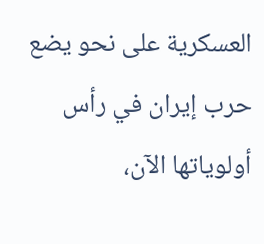العسكرية على نحو يضع حرب إيران في رأس أولوياتها الآن،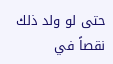حتى لو ولد ذلك نقصاً في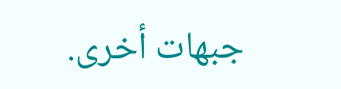جبهات أخرى.